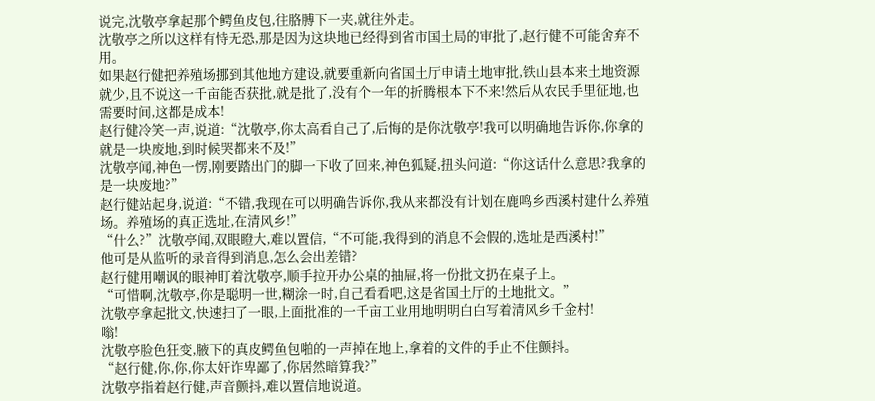说完,沈敬亭拿起那个鳄鱼皮包,往胳膊下一夹,就往外走。
沈敬亭之所以这样有恃无恐,那是因为这块地已经得到省市国土局的审批了,赵行健不可能舍弃不用。
如果赵行健把养殖场挪到其他地方建设,就要重新向省国土厅申请土地审批,铁山县本来土地资源就少,且不说这一千亩能否获批,就是批了,没有个一年的折腾根本下不来!然后从农民手里征地,也需要时间,这都是成本!
赵行健冷笑一声,说道:“沈敬亭,你太高看自己了,后悔的是你沈敬亭!我可以明确地告诉你,你拿的就是一块废地,到时候哭都来不及!”
沈敬亭闻,神色一愣,刚要踏出门的脚一下收了回来,神色狐疑,扭头问道:“你这话什么意思?我拿的是一块废地?”
赵行健站起身,说道:“不错,我现在可以明确告诉你,我从来都没有计划在鹿鸣乡西溪村建什么养殖场。养殖场的真正选址,在清风乡!”
“什么?”沈敬亭闻,双眼瞪大,难以置信,“不可能,我得到的消息不会假的,选址是西溪村!”
他可是从监听的录音得到消息,怎么会出差错?
赵行健用嘲讽的眼神盯着沈敬亭,顺手拉开办公桌的抽屉,将一份批文扔在桌子上。
“可惜啊,沈敬亭,你是聪明一世,糊涂一时,自己看看吧,这是省国土厅的土地批文。”
沈敬亭拿起批文,快速扫了一眼,上面批准的一千亩工业用地明明白白写着清风乡千金村!
嗡!
沈敬亭脸色狂变,腋下的真皮鳄鱼包啪的一声掉在地上,拿着的文件的手止不住颤抖。
“赵行健,你,你,你太奸诈卑鄙了,你居然暗算我?”
沈敬亭指着赵行健,声音颤抖,难以置信地说道。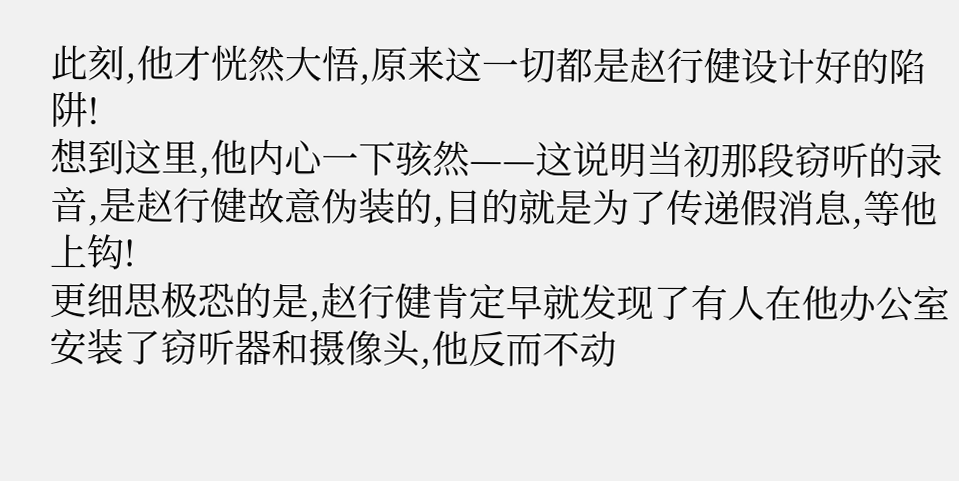此刻,他才恍然大悟,原来这一切都是赵行健设计好的陷阱!
想到这里,他内心一下骇然——这说明当初那段窃听的录音,是赵行健故意伪装的,目的就是为了传递假消息,等他上钩!
更细思极恐的是,赵行健肯定早就发现了有人在他办公室安装了窃听器和摄像头,他反而不动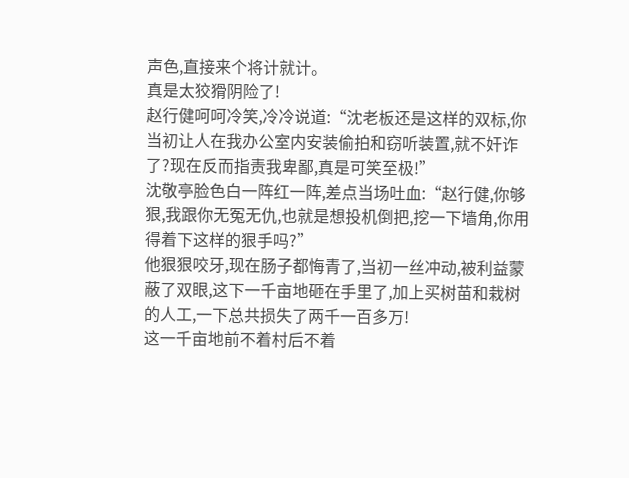声色,直接来个将计就计。
真是太狡猾阴险了!
赵行健呵呵冷笑,冷冷说道:“沈老板还是这样的双标,你当初让人在我办公室内安装偷拍和窃听装置,就不奸诈了?现在反而指责我卑鄙,真是可笑至极!”
沈敬亭脸色白一阵红一阵,差点当场吐血:“赵行健,你够狠,我跟你无冤无仇,也就是想投机倒把,挖一下墙角,你用得着下这样的狠手吗?”
他狠狠咬牙,现在肠子都悔青了,当初一丝冲动,被利益蒙蔽了双眼,这下一千亩地砸在手里了,加上买树苗和栽树的人工,一下总共损失了两千一百多万!
这一千亩地前不着村后不着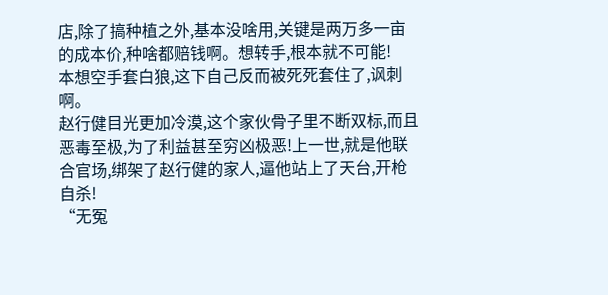店,除了搞种植之外,基本没啥用,关键是两万多一亩的成本价,种啥都赔钱啊。想转手,根本就不可能!
本想空手套白狼,这下自己反而被死死套住了,讽刺啊。
赵行健目光更加冷漠,这个家伙骨子里不断双标,而且恶毒至极,为了利益甚至穷凶极恶!上一世,就是他联合官场,绑架了赵行健的家人,逼他站上了天台,开枪自杀!
“无冤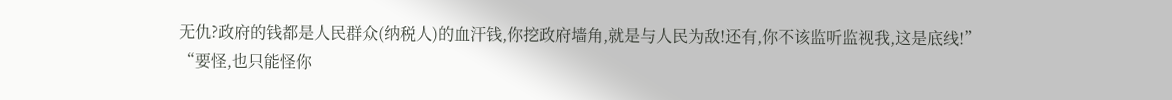无仇?政府的钱都是人民群众(纳税人)的血汗钱,你挖政府墙角,就是与人民为敌!还有,你不该监听监视我,这是底线!”
“要怪,也只能怪你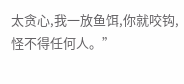太贪心,我一放鱼饵,你就咬钩,怪不得任何人。”